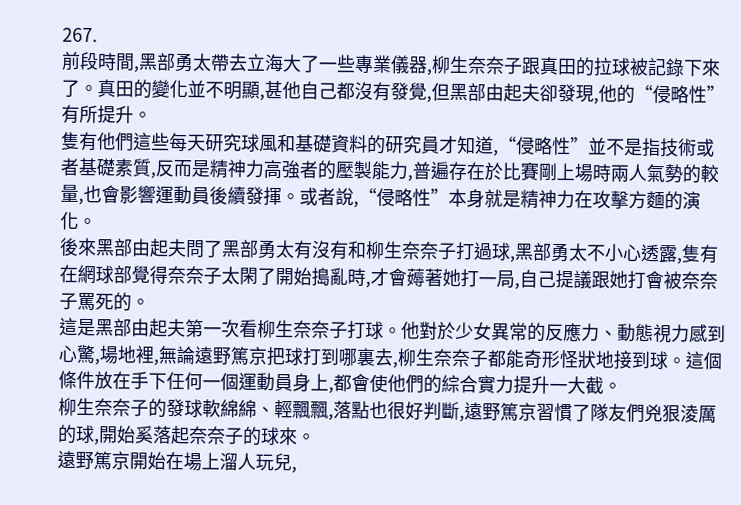267.
前段時間,黑部勇太帶去立海大了一些專業儀器,柳生奈奈子跟真田的拉球被記錄下來了。真田的變化並不明顯,甚他自己都沒有發覺,但黑部由起夫卻發現,他的“侵略性”有所提升。
隻有他們這些每天研究球風和基礎資料的研究員才知道,“侵略性”並不是指技術或者基礎素質,反而是精神力高強者的壓製能力,普遍存在於比賽剛上場時兩人氣勢的較量,也會影響運動員後續發揮。或者說,“侵略性”本身就是精神力在攻擊方麵的演化。
後來黑部由起夫問了黑部勇太有沒有和柳生奈奈子打過球,黑部勇太不小心透露,隻有在網球部覺得奈奈子太閑了開始搗亂時,才會薅著她打一局,自己提議跟她打會被奈奈子罵死的。
這是黑部由起夫第一次看柳生奈奈子打球。他對於少女異常的反應力、動態視力感到心驚,場地裡,無論遠野篤京把球打到哪裏去,柳生奈奈子都能奇形怪狀地接到球。這個條件放在手下任何一個運動員身上,都會使他們的綜合實力提升一大截。
柳生奈奈子的發球軟綿綿、輕飄飄,落點也很好判斷,遠野篤京習慣了隊友們兇狠淩厲的球,開始奚落起奈奈子的球來。
遠野篤京開始在場上溜人玩兒,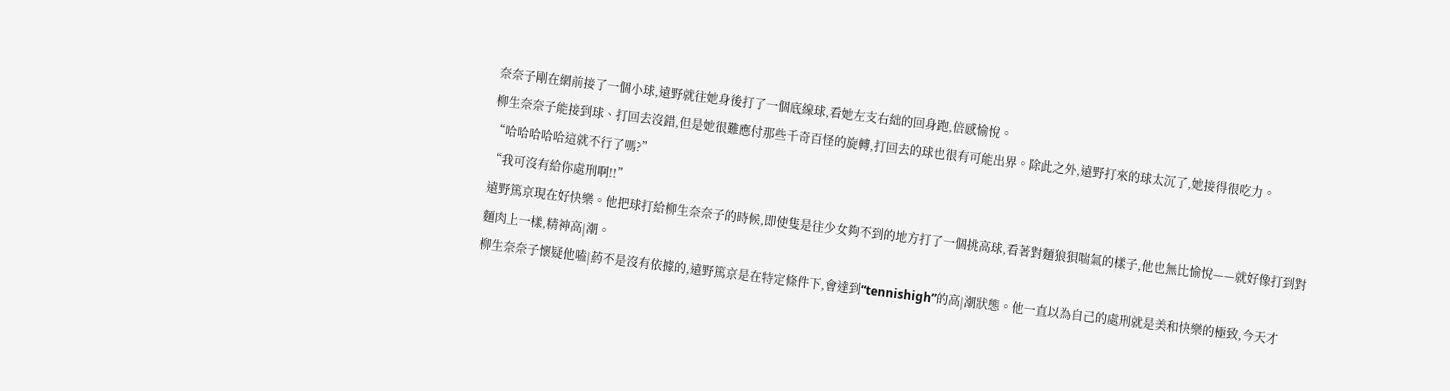奈奈子剛在網前接了一個小球,遠野就往她身後打了一個底線球,看她左支右絀的回身跑,倍感愉悅。
柳生奈奈子能接到球、打回去沒錯,但是她很難應付那些千奇百怪的旋轉,打回去的球也很有可能出界。除此之外,遠野打來的球太沉了,她接得很吃力。
“哈哈哈哈哈這就不行了嗎?”
“我可沒有給你處刑啊!!”
遠野篤京現在好快樂。他把球打給柳生奈奈子的時候,即使隻是往少女夠不到的地方打了一個挑高球,看著對麵狼狽喘氣的樣子,他也無比愉悅——就好像打到對麵肉上一樣,精神高|潮。
柳生奈奈子懷疑他嗑|葯不是沒有依據的,遠野篤京是在特定條件下,會達到“tennishigh”的高|潮狀態。他一直以為自己的處刑就是美和快樂的極致,今天才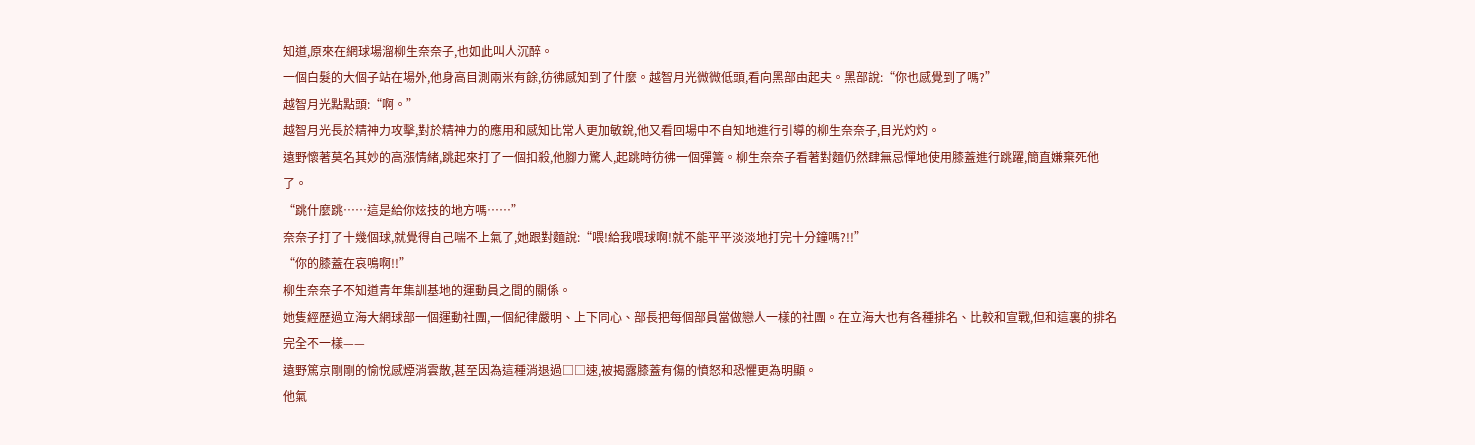知道,原來在網球場溜柳生奈奈子,也如此叫人沉醉。
一個白髮的大個子站在場外,他身高目測兩米有餘,彷彿感知到了什麼。越智月光微微低頭,看向黑部由起夫。黑部說:“你也感覺到了嗎?”
越智月光點點頭:“啊。”
越智月光長於精神力攻擊,對於精神力的應用和感知比常人更加敏銳,他又看回場中不自知地進行引導的柳生奈奈子,目光灼灼。
遠野懷著莫名其妙的高漲情緒,跳起來打了一個扣殺,他腳力驚人,起跳時彷彿一個彈簧。柳生奈奈子看著對麵仍然肆無忌憚地使用膝蓋進行跳躍,簡直嫌棄死他了。
“跳什麼跳……這是給你炫技的地方嗎……”
奈奈子打了十幾個球,就覺得自己喘不上氣了,她跟對麵說:“喂!給我喂球啊!就不能平平淡淡地打完十分鐘嗎?!!”
“你的膝蓋在哀鳴啊!!”
柳生奈奈子不知道青年集訓基地的運動員之間的關係。
她隻經歷過立海大網球部一個運動社團,一個紀律嚴明、上下同心、部長把每個部員當做戀人一樣的社團。在立海大也有各種排名、比較和宣戰,但和這裏的排名完全不一樣——
遠野篤京剛剛的愉悅感煙消雲散,甚至因為這種消退過□□速,被揭露膝蓋有傷的憤怒和恐懼更為明顯。
他氣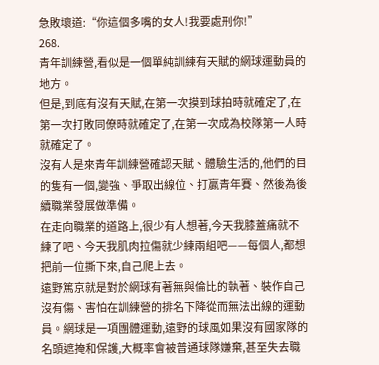急敗壞道:“你這個多嘴的女人!我要處刑你!”
268.
青年訓練營,看似是一個單純訓練有天賦的網球運動員的地方。
但是,到底有沒有天賦,在第一次摸到球拍時就確定了,在第一次打敗同僚時就確定了,在第一次成為校隊第一人時就確定了。
沒有人是來青年訓練營確認天賦、體驗生活的,他們的目的隻有一個,變強、爭取出線位、打贏青年賽、然後為後續職業發展做準備。
在走向職業的道路上,很少有人想著,今天我膝蓋痛就不練了吧、今天我肌肉拉傷就少練兩組吧——每個人,都想把前一位撕下來,自己爬上去。
遠野篤京就是對於網球有著無與倫比的執著、裝作自己沒有傷、害怕在訓練營的排名下降從而無法出線的運動員。網球是一項團體運動,遠野的球風如果沒有國家隊的名頭遮掩和保護,大概率會被普通球隊嫌棄,甚至失去職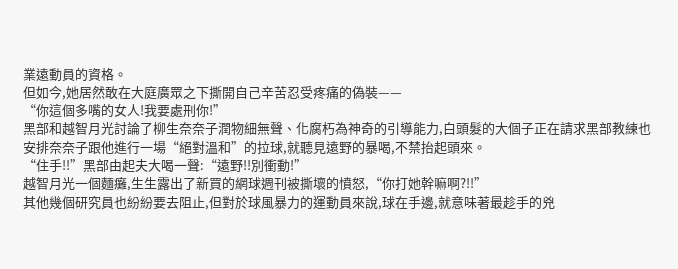業遠動員的資格。
但如今,她居然敢在大庭廣眾之下撕開自己辛苦忍受疼痛的偽裝——
“你這個多嘴的女人!我要處刑你!”
黑部和越智月光討論了柳生奈奈子潤物細無聲、化腐朽為神奇的引導能力,白頭髮的大個子正在請求黑部教練也安排奈奈子跟他進行一場“絕對溫和”的拉球,就聽見遠野的暴喝,不禁抬起頭來。
“住手!!”黑部由起夫大喝一聲:“遠野!!別衝動!”
越智月光一個麵癱,生生露出了新買的網球週刊被撕壞的憤怒,“你打她幹嘛啊?!!”
其他幾個研究員也紛紛要去阻止,但對於球風暴力的運動員來說,球在手邊,就意味著最趁手的兇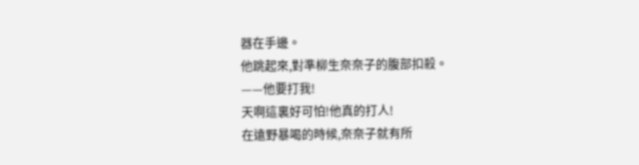器在手邊。
他跳起來,對準柳生奈奈子的腹部扣殺。
——他要打我!
天啊這裏好可怕!他真的打人!
在遠野暴喝的時候,奈奈子就有所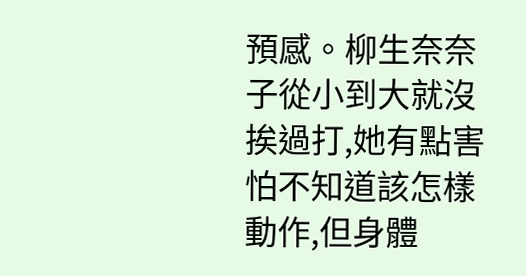預感。柳生奈奈子從小到大就沒挨過打,她有點害怕不知道該怎樣動作,但身體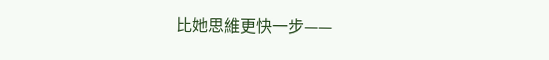比她思維更快一步——